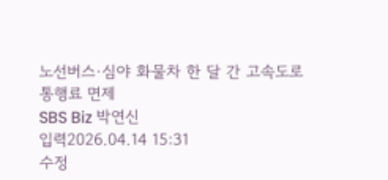노선버스·심야 화물차 한 달 간 고속도로 통행료 면제
SBS Biz 박연신
입력2026.04.14 15:31
수정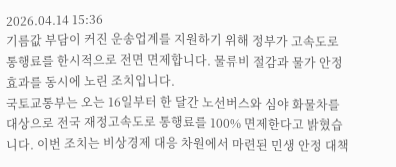2026.04.14 15:36
기름값 부담이 커진 운송업계를 지원하기 위해 정부가 고속도로 통행료를 한시적으로 전면 면제합니다. 물류비 절감과 물가 안정 효과를 동시에 노린 조치입니다.
국토교통부는 오는 16일부터 한 달간 노선버스와 심야 화물차를 대상으로 전국 재정고속도로 통행료를 100% 면제한다고 밝혔습니다. 이번 조치는 비상경제 대응 차원에서 마련된 민생 안정 대책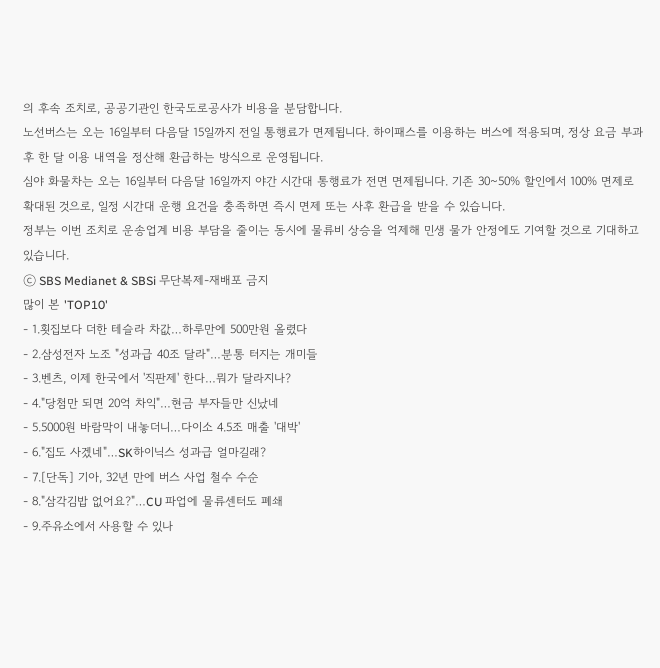의 후속 조치로, 공공기관인 한국도로공사가 비용을 분담합니다.
노선버스는 오는 16일부터 다음달 15일까지 전일 통행료가 면제됩니다. 하이패스를 이용하는 버스에 적용되며, 정상 요금 부과 후 한 달 이용 내역을 정산해 환급하는 방식으로 운영됩니다.
심야 화물차는 오는 16일부터 다음달 16일까지 야간 시간대 통행료가 전면 면제됩니다. 기존 30~50% 할인에서 100% 면제로 확대된 것으로, 일정 시간대 운행 요건을 충족하면 즉시 면제 또는 사후 환급을 받을 수 있습니다.
정부는 이번 조치로 운송업계 비용 부담을 줄이는 동시에 물류비 상승을 억제해 민생 물가 안정에도 기여할 것으로 기대하고 있습니다.
ⓒ SBS Medianet & SBSi 무단복제-재배포 금지
많이 본 'TOP10'
- 1.횟집보다 더한 테슬라 차값…하루만에 500만원 올렸다
- 2.삼성전자 노조 "성과급 40조 달라"…분통 터지는 개미들
- 3.벤츠, 이제 한국에서 '직판제' 한다…뭐가 달라지나?
- 4."당첨만 되면 20억 차익"…현금 부자들만 신났네
- 5.5000원 바람막이 내놓더니…다이소 4.5조 매출 '대박'
- 6."집도 사겠네"…SK하이닉스 성과급 얼마길래?
- 7.[단독] 기아, 32년 만에 버스 사업 철수 수순
- 8."삼각김밥 없어요?"…CU 파업에 물류센터도 폐쇄
- 9.주유소에서 사용할 수 있나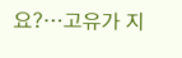요?…고유가 지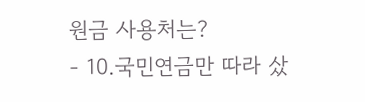원금 사용처는?
- 10.국민연금만 따라 샀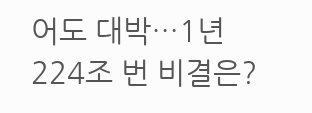어도 대박…1년 224조 번 비결은?